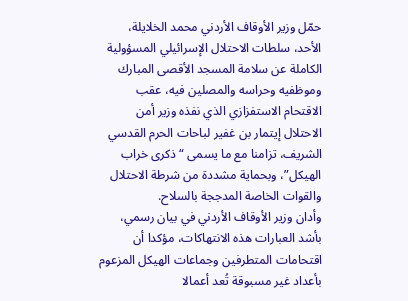حمّل وزير الأوقاف الأردني محمد الخلايلة، الأحد، سلطات الاحتلال الإسرائيلي المسؤولية الكاملة عن سلامة المسجد الأقصى المبارك وموظفيه وحراسه والمصلين فيه، عقب الاقتحام الاستفزازي الذي نفذه وزير أمن الاحتلال إيتمار بن غفير لباحات الحرم القدسي الشريف، تزامنا مع ما يسمى “ذكرى خراب الهيكل”، وبحماية مشددة من شرطة الاحتلال والقوات الخاصة المدججة بالسلاح.
وأدان وزير الأوقاف الأردني في بيان رسمي، بأشد العبارات هذه الانتهاكات، مؤكدا أن اقتحامات المتطرفين وجماعات الهيكل المزعوم بأعداد غير مسبوقة تُعد أعمالا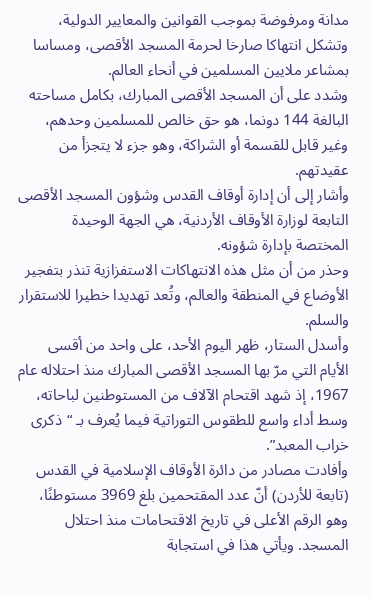مدانة ومرفوضة بموجب القوانين والمعايير الدولية، وتشكل انتهاكا صارخا لحرمة المسجد الأقصى، ومساسا بمشاعر ملايين المسلمين في أنحاء العالم.
وشدد على أن المسجد الأقصى المبارك، بكامل مساحته البالغة 144 دونما، هو حق خالص للمسلمين وحدهم، وغير قابل للقسمة أو الشراكة، وهو جزء لا يتجزأ من عقيدتهم.
وأشار إلى أن إدارة أوقاف القدس وشؤون المسجد الأقصى التابعة لوزارة الأوقاف الأردنية، هي الجهة الوحيدة المختصة بإدارة شؤونه.
وحذر من أن مثل هذه الانتهاكات الاستفزازية تنذر بتفجير الأوضاع في المنطقة والعالم، وتُعد تهديدا خطيرا للاستقرار والسلم.
وأسدل الستار، ظهر اليوم الأحد، على واحد من أقسى الأيام التي مرّ بها المسجد الأقصى المبارك منذ احتلاله عام 1967، إذ شهد اقتحام الآلاف من المستوطنين لباحاته، وسط أداء واسع للطقوس التوراتية فيما يُعرف بـ “ذكرى خراب المعبد”.
وأفادت مصادر من دائرة الأوقاف الإسلامية في القدس (تابعة للأردن) أنّ عدد المقتحمين بلغ 3969 مستوطنًا، وهو الرقم الأعلى في تاريخ الاقتحامات منذ احتلال المسجد. ويأتي هذا في استجابة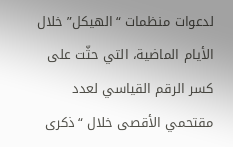لدعوات منظمات “الهيكل” خلال الأيام الماضية، التي حثّت على كسر الرقم القياسي لعدد مقتحمي الأقصى خلال “ذكرى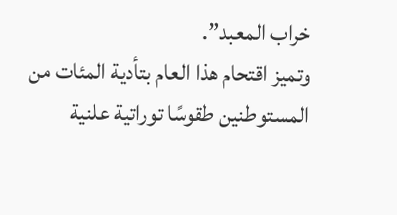خراب المعبد”.
وتميز اقتحام هذا العام بتأدية المئات من المستوطنين طقوسًا توراتية علنية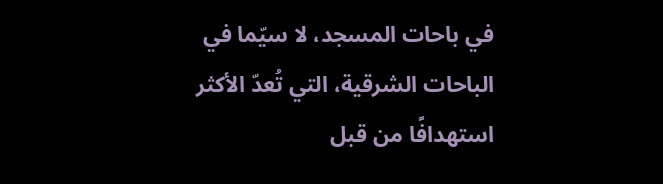في باحات المسجد، لا سيّما في الباحات الشرقية، التي تُعدّ الأكثر استهدافًا من قبل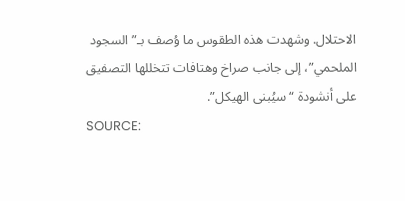الاحتلال. وشهدت هذه الطقوس ما وُصف بـ”السجود الملحمي”، إلى جانب صراخ وهتافات تتخللها التصفيق على أنشودة “سيُبنى الهيكل”.
SOURCE: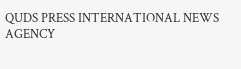QUDS PRESS INTERNATIONAL NEWS AGENCY